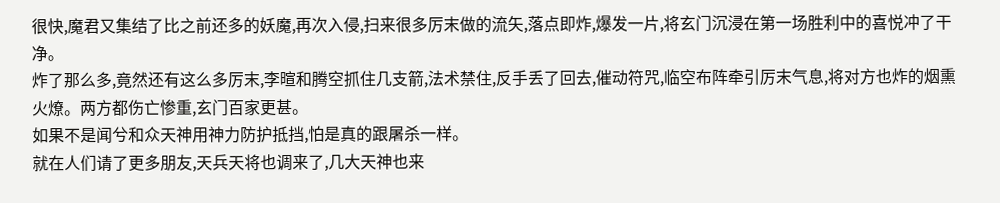很快,魔君又集结了比之前还多的妖魔,再次入侵,扫来很多厉末做的流矢,落点即炸,爆发一片,将玄门沉浸在第一场胜利中的喜悦冲了干净。
炸了那么多,竟然还有这么多厉末,李暄和腾空抓住几支箭,法术禁住,反手丢了回去,催动符咒,临空布阵牵引厉末气息,将对方也炸的烟熏火燎。两方都伤亡惨重,玄门百家更甚。
如果不是闻兮和众天神用神力防护抵挡,怕是真的跟屠杀一样。
就在人们请了更多朋友,天兵天将也调来了,几大天神也来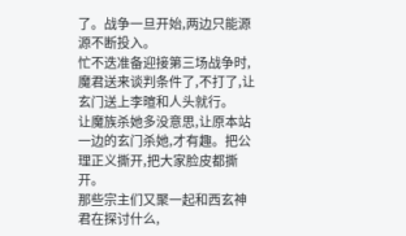了。战争一旦开始,两边只能源源不断投入。
忙不迭准备迎接第三场战争时,魔君送来谈判条件了,不打了,让玄门送上李暄和人头就行。
让魔族杀她多没意思,让原本站一边的玄门杀她,才有趣。把公理正义撕开,把大家脸皮都撕开。
那些宗主们又聚一起和西玄神君在探讨什么,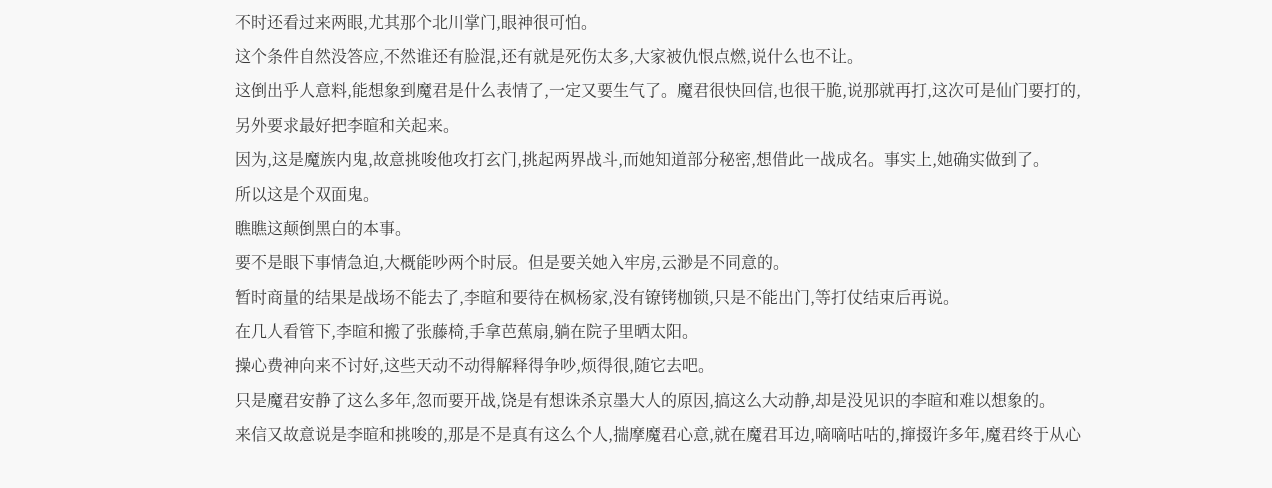不时还看过来两眼,尤其那个北川掌门,眼神很可怕。
这个条件自然没答应,不然谁还有脸混,还有就是死伤太多,大家被仇恨点燃,说什么也不让。
这倒出乎人意料,能想象到魔君是什么表情了,一定又要生气了。魔君很快回信,也很干脆,说那就再打,这次可是仙门要打的,另外要求最好把李暄和关起来。
因为,这是魔族内鬼,故意挑唆他攻打玄门,挑起两界战斗,而她知道部分秘密,想借此一战成名。事实上,她确实做到了。
所以这是个双面鬼。
瞧瞧这颠倒黑白的本事。
要不是眼下事情急迫,大概能吵两个时辰。但是要关她入牢房,云渺是不同意的。
暂时商量的结果是战场不能去了,李暄和要待在枫杨家,没有镣铐枷锁,只是不能出门,等打仗结束后再说。
在几人看管下,李暄和搬了张藤椅,手拿芭蕉扇,躺在院子里晒太阳。
操心费神向来不讨好,这些天动不动得解释得争吵,烦得很,随它去吧。
只是魔君安静了这么多年,忽而要开战,饶是有想诛杀京墨大人的原因,搞这么大动静,却是没见识的李暄和难以想象的。
来信又故意说是李暄和挑唆的,那是不是真有这么个人,揣摩魔君心意,就在魔君耳边,嘀嘀咕咕的,撺掇许多年,魔君终于从心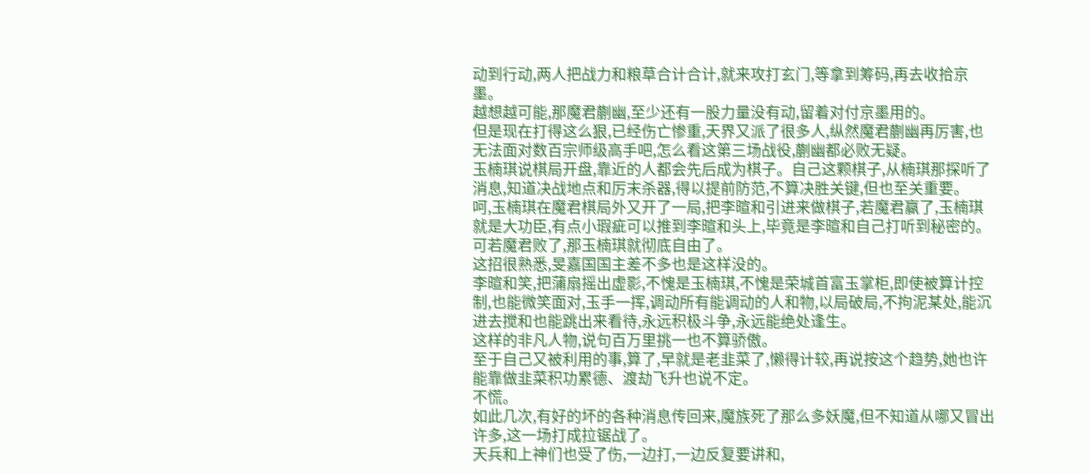动到行动,两人把战力和粮草合计合计,就来攻打玄门,等拿到筹码,再去收拾京墨。
越想越可能,那魔君蒯幽,至少还有一股力量没有动,留着对付京墨用的。
但是现在打得这么狠,已经伤亡惨重,天界又派了很多人,纵然魔君蒯幽再厉害,也无法面对数百宗师级高手吧,怎么看这第三场战役,蒯幽都必败无疑。
玉楠琪说棋局开盘,靠近的人都会先后成为棋子。自己这颗棋子,从楠琪那探听了消息,知道决战地点和厉末杀器,得以提前防范,不算决胜关键,但也至关重要。
呵,玉楠琪在魔君棋局外又开了一局,把李暄和引进来做棋子,若魔君赢了,玉楠琪就是大功臣,有点小瑕疵可以推到李暄和头上,毕竟是李暄和自己打听到秘密的。
可若魔君败了,那玉楠琪就彻底自由了。
这招很熟悉,旻嘉国国主差不多也是这样没的。
李暄和笑,把蒲扇摇出虚影,不愧是玉楠琪,不愧是荣城首富玉掌柜,即使被算计控制,也能微笑面对,玉手一挥,调动所有能调动的人和物,以局破局,不拘泥某处,能沉进去搅和也能跳出来看待,永远积极斗争,永远能绝处逢生。
这样的非凡人物,说句百万里挑一也不算骄傲。
至于自己又被利用的事,算了,早就是老韭菜了,懒得计较,再说按这个趋势,她也许能靠做韭菜积功累德、渡劫飞升也说不定。
不慌。
如此几次,有好的坏的各种消息传回来,魔族死了那么多妖魔,但不知道从哪又冒出许多,这一场打成拉锯战了。
天兵和上神们也受了伤,一边打,一边反复要讲和,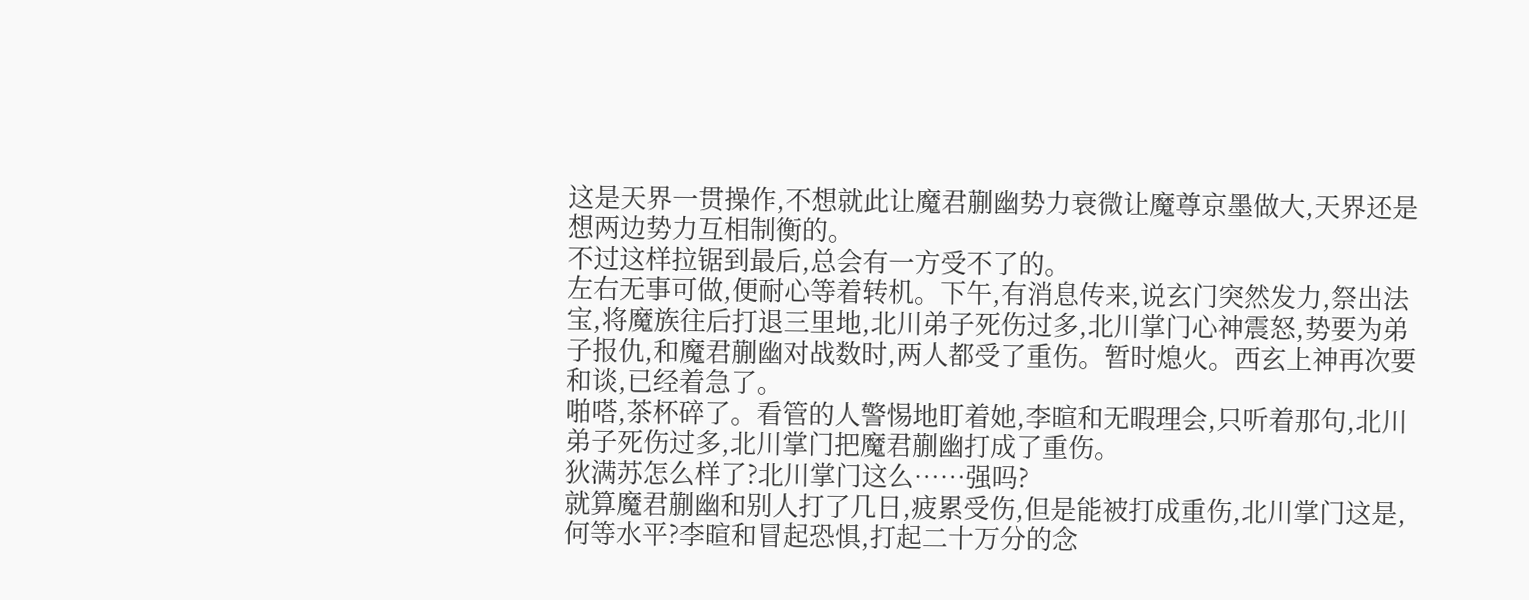这是天界一贯操作,不想就此让魔君蒯幽势力衰微让魔尊京墨做大,天界还是想两边势力互相制衡的。
不过这样拉锯到最后,总会有一方受不了的。
左右无事可做,便耐心等着转机。下午,有消息传来,说玄门突然发力,祭出法宝,将魔族往后打退三里地,北川弟子死伤过多,北川掌门心神震怒,势要为弟子报仇,和魔君蒯幽对战数时,两人都受了重伤。暂时熄火。西玄上神再次要和谈,已经着急了。
啪嗒,茶杯碎了。看管的人警惕地盯着她,李暄和无暇理会,只听着那句,北川弟子死伤过多,北川掌门把魔君蒯幽打成了重伤。
狄满苏怎么样了?北川掌门这么……强吗?
就算魔君蒯幽和别人打了几日,疲累受伤,但是能被打成重伤,北川掌门这是,何等水平?李暄和冒起恐惧,打起二十万分的念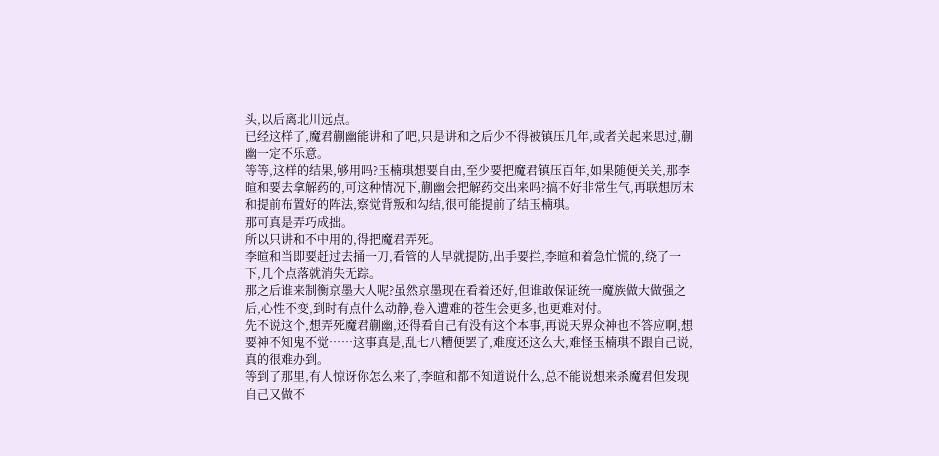头,以后离北川远点。
已经这样了,魔君蒯幽能讲和了吧,只是讲和之后少不得被镇压几年,或者关起来思过,蒯幽一定不乐意。
等等,这样的结果,够用吗?玉楠琪想要自由,至少要把魔君镇压百年,如果随便关关,那李暄和要去拿解药的,可这种情况下,蒯幽会把解药交出来吗?搞不好非常生气,再联想厉末和提前布置好的阵法,察觉背叛和勾结,很可能提前了结玉楠琪。
那可真是弄巧成拙。
所以只讲和不中用的,得把魔君弄死。
李暄和当即要赶过去捅一刀,看管的人早就提防,出手要拦,李暄和着急忙慌的,绕了一下,几个点落就消失无踪。
那之后谁来制衡京墨大人呢?虽然京墨现在看着还好,但谁敢保证统一魔族做大做强之后,心性不变,到时有点什么动静,卷入遭难的苍生会更多,也更难对付。
先不说这个,想弄死魔君蒯幽,还得看自己有没有这个本事,再说天界众神也不答应啊,想要神不知鬼不觉……这事真是,乱七八糟便罢了,难度还这么大,难怪玉楠琪不跟自己说,真的很难办到。
等到了那里,有人惊讶你怎么来了,李暄和都不知道说什么,总不能说想来杀魔君但发现自己又做不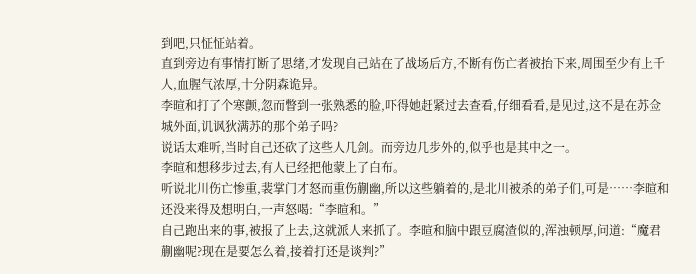到吧,只怔怔站着。
直到旁边有事情打断了思绪,才发现自己站在了战场后方,不断有伤亡者被抬下来,周围至少有上千人,血腥气浓厚,十分阴森诡异。
李暄和打了个寒颤,忽而瞥到一张熟悉的脸,吓得她赶紧过去查看,仔细看看,是见过,这不是在苏佥城外面,讥讽狄满苏的那个弟子吗?
说话太难听,当时自己还砍了这些人几剑。而旁边几步外的,似乎也是其中之一。
李暄和想移步过去,有人已经把他蒙上了白布。
听说北川伤亡惨重,裴掌门才怒而重伤蒯幽,所以这些躺着的,是北川被杀的弟子们,可是……李暄和还没来得及想明白,一声怒喝:“李暄和。”
自己跑出来的事,被报了上去,这就派人来抓了。李暄和脑中跟豆腐渣似的,浑浊顿厚,问道:“魔君蒯幽呢?现在是要怎么着,接着打还是谈判?”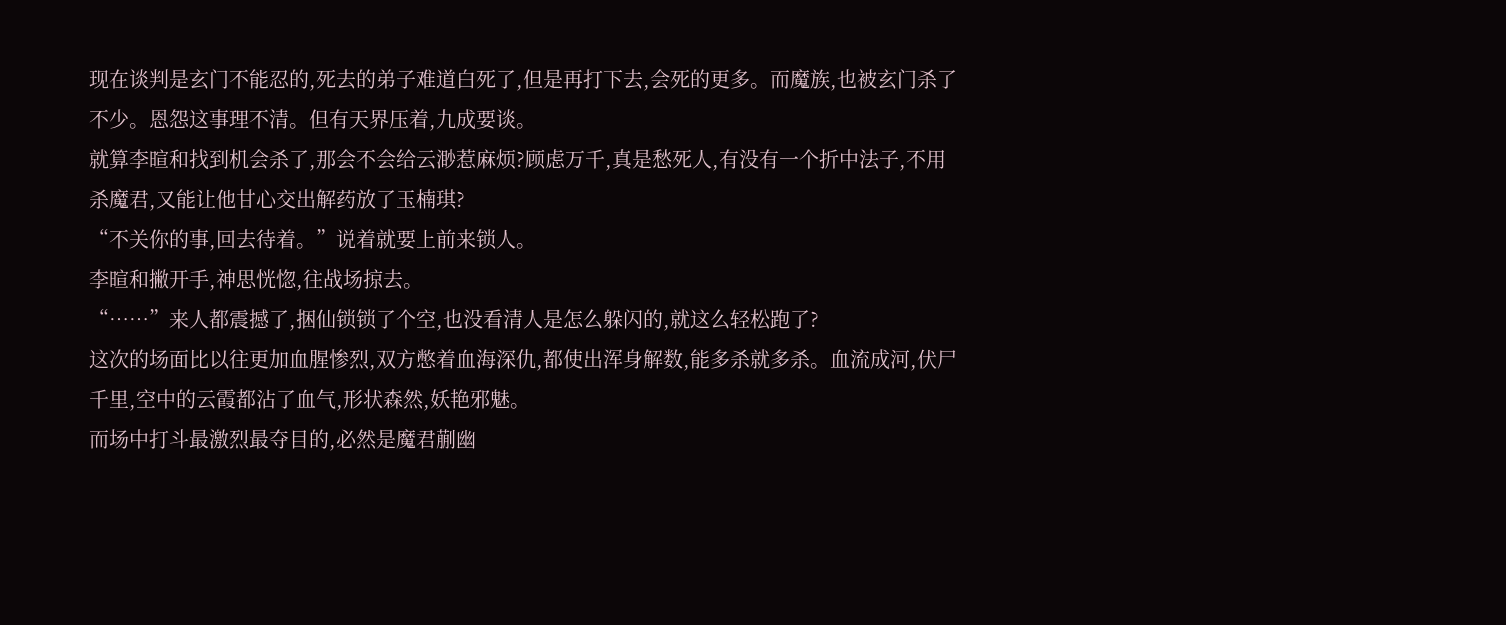现在谈判是玄门不能忍的,死去的弟子难道白死了,但是再打下去,会死的更多。而魔族,也被玄门杀了不少。恩怨这事理不清。但有天界压着,九成要谈。
就算李暄和找到机会杀了,那会不会给云渺惹麻烦?顾虑万千,真是愁死人,有没有一个折中法子,不用杀魔君,又能让他甘心交出解药放了玉楠琪?
“不关你的事,回去待着。”说着就要上前来锁人。
李暄和撇开手,神思恍惚,往战场掠去。
“……”来人都震撼了,捆仙锁锁了个空,也没看清人是怎么躲闪的,就这么轻松跑了?
这次的场面比以往更加血腥惨烈,双方憋着血海深仇,都使出浑身解数,能多杀就多杀。血流成河,伏尸千里,空中的云霞都沾了血气,形状森然,妖艳邪魅。
而场中打斗最激烈最夺目的,必然是魔君蒯幽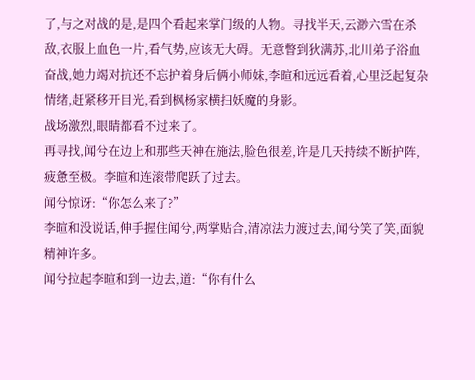了,与之对战的是,是四个看起来掌门级的人物。寻找半天,云渺六雪在杀敌,衣服上血色一片,看气势,应该无大碍。无意瞥到狄满苏,北川弟子浴血奋战,她力竭对抗还不忘护着身后俩小师妹,李暄和远远看着,心里泛起复杂情绪,赶紧移开目光,看到枫杨家横扫妖魔的身影。
战场激烈,眼睛都看不过来了。
再寻找,闻兮在边上和那些天神在施法,脸色很差,许是几天持续不断护阵,疲惫至极。李暄和连滚带爬跃了过去。
闻兮惊讶:“你怎么来了?”
李暄和没说话,伸手握住闻兮,两掌贴合,清凉法力渡过去,闻兮笑了笑,面貌精神许多。
闻兮拉起李暄和到一边去,道:“你有什么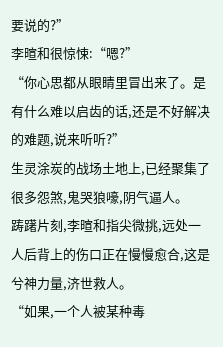要说的?”
李暄和很惊悚:“嗯?”
“你心思都从眼睛里冒出来了。是有什么难以启齿的话,还是不好解决的难题,说来听听?”
生灵涂炭的战场土地上,已经聚集了很多怨煞,鬼哭狼嚎,阴气逼人。
踌躇片刻,李暄和指尖微挑,远处一人后背上的伤口正在慢慢愈合,这是兮神力量,济世救人。
“如果,一个人被某种毒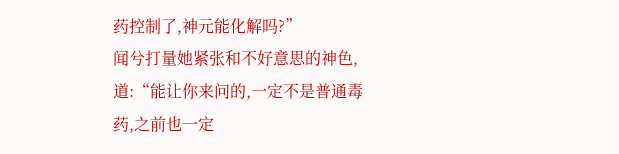药控制了,神元能化解吗?”
闻兮打量她紧张和不好意思的神色,道:“能让你来问的,一定不是普通毒药,之前也一定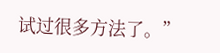试过很多方法了。”